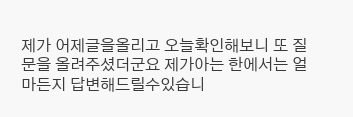제가 어제글을올리고 오늘확인해보니 또 질문을 올려주셨더군요 제가아는 한에서는 얼마든지 답변해드릴수있습니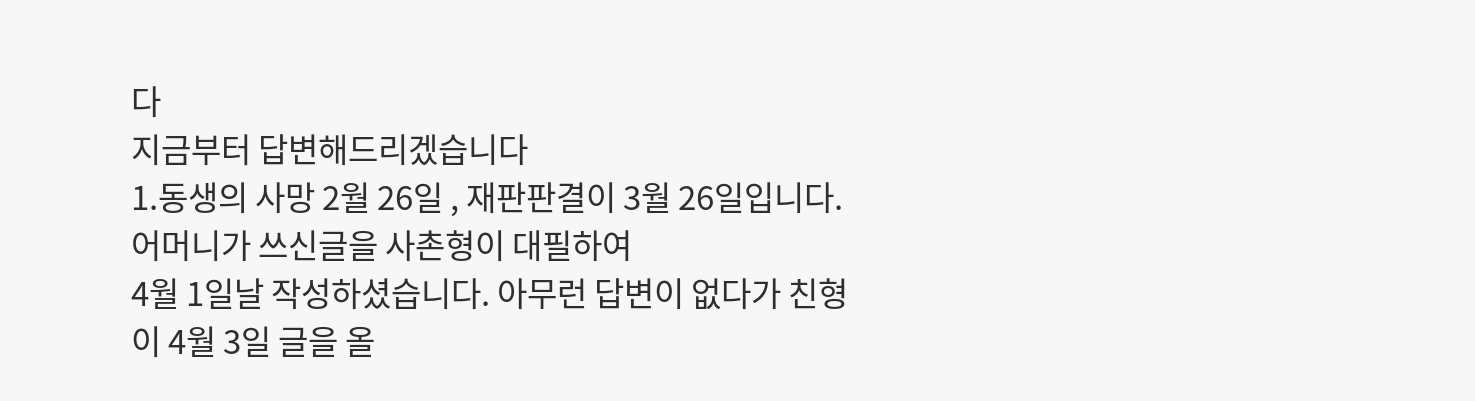다
지금부터 답변해드리겠습니다
1.동생의 사망 2월 26일 , 재판판결이 3월 26일입니다. 어머니가 쓰신글을 사촌형이 대필하여
4월 1일날 작성하셨습니다. 아무런 답변이 없다가 친형이 4월 3일 글을 올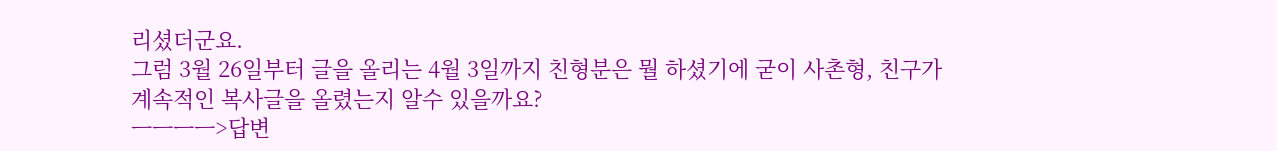리셨더군요.
그럼 3월 26일부터 글을 올리는 4월 3일까지 친형분은 뭘 하셨기에 굳이 사촌형, 친구가
계속적인 복사글을 올렸는지 알수 있을까요?
ㅡㅡㅡㅡ>답변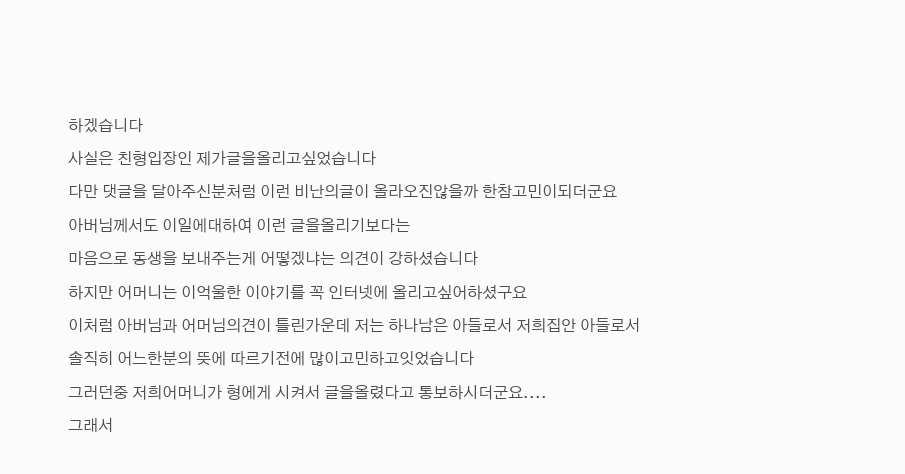하겠습니다
사실은 친형입장인 제가글을올리고싶었습니다
다만 댓글을 달아주신분처럼 이런 비난의글이 올라오진않을까 한참고민이되더군요
아버님께서도 이일에대하여 이런 글을올리기보다는
마음으로 동생을 보내주는게 어떻겠냐는 의견이 강하셨습니다
하지만 어머니는 이억울한 이야기를 꼭 인터넷에 올리고싶어하셨구요
이처럼 아버님과 어머님의견이 틀린가운데 저는 하나남은 아들로서 저희집안 아들로서
솔직히 어느한분의 뜻에 따르기전에 많이고민하고잇었습니다
그러던중 저희어머니가 형에게 시켜서 글을올렸다고 통보하시더군요....
그래서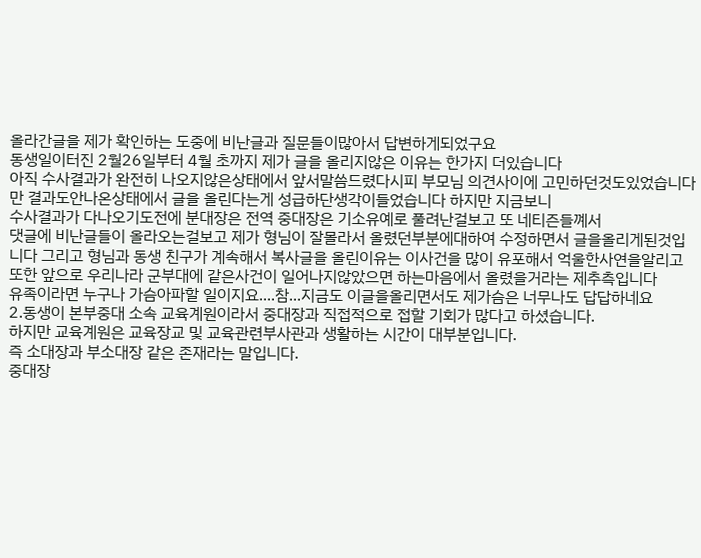올라간글을 제가 확인하는 도중에 비난글과 질문들이많아서 답변하게되었구요
동생일이터진 2월26일부터 4월 초까지 제가 글을 올리지않은 이유는 한가지 더있습니다
아직 수사결과가 완전히 나오지않은상태에서 앞서말씀드렸다시피 부모님 의견사이에 고민하던것도있었습니다만 결과도안나온상태에서 글을 올린다는게 성급하단생각이들었습니다 하지만 지금보니
수사결과가 다나오기도전에 분대장은 전역 중대장은 기소유예로 풀려난걸보고 또 네티즌들꼐서
댓글에 비난글들이 올라오는걸보고 제가 형님이 잘몰라서 올렸던부분에대하여 수정하면서 글을올리게된것입니다 그리고 형님과 동생 친구가 계속해서 복사글을 올린이유는 이사건을 많이 유포해서 억울한사연을알리고 또한 앞으로 우리나라 군부대에 같은사건이 일어나지않았으면 하는마음에서 올렸을거라는 제추측입니다
유족이라면 누구나 가슴아파할 일이지요....참...지금도 이글을올리면서도 제가슴은 너무나도 답답하네요
2.동생이 본부중대 소속 교육계원이라서 중대장과 직접적으로 접할 기회가 많다고 하셨습니다.
하지만 교육계원은 교육장교 및 교육관련부사관과 생활하는 시간이 대부분입니다.
즉 소대장과 부소대장 같은 존재라는 말입니다.
중대장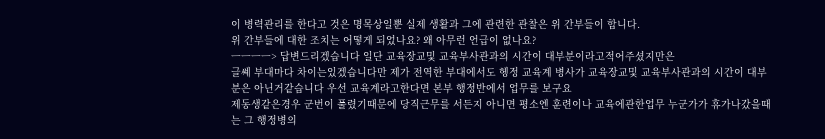이 병력관리를 한다고 것은 명목상일뿐 실제 생활과 그에 관련한 관찰은 위 간부들이 합니다.
위 간부들에 대한 조치는 어떻게 되었나요? 왜 아무런 언급이 없나요?
ㅡㅡㅡㅡ> 답변드리겠습니다 일단 교육장교및 교육부사관과의 시간이 대부분이라고적어주셨지만은
글쎼 부대마다 차이는있겠습니다만 제가 전역한 부대에서도 헹정 교육계 병사가 교육장교및 교육부사관과의 시간이 대부분은 아닌거같습니다 우선 교육계라고한다면 본부 행정반에서 업무를 보구요
제동생같은경우 군번이 풀렸기때문에 당직근무를 서든지 아니면 평소엔 훈련이나 교육에관한업무 누군가가 휴가나갔을때는 그 행정병의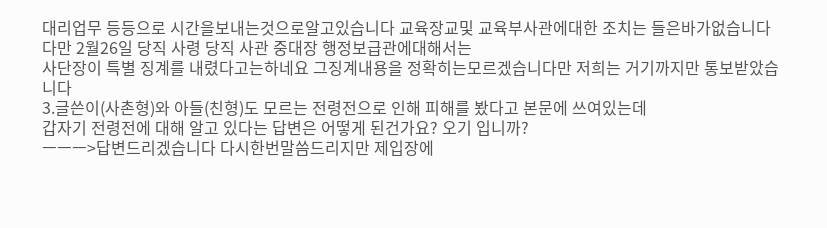대리업무 등등으로 시간을보내는것으로알고있습니다 교육장교및 교육부사관에대한 조치는 들은바가없습니다 다만 2월26일 당직 사령 당직 사관 중대장 행정보급관에대해서는
사단장이 특별 징계를 내렸다고는하네요 그징계내용을 정확히는모르겠습니다만 저희는 거기까지만 통보받았습니다
3.글쓴이(사촌형)와 아들(친형)도 모르는 전령전으로 인해 피해를 봤다고 본문에 쓰여있는데
갑자기 전령전에 대해 알고 있다는 답변은 어떻게 된건가요? 오기 입니까?
ㅡㅡㅡ>답변드리겠습니다 다시한번말씀드리지만 제입장에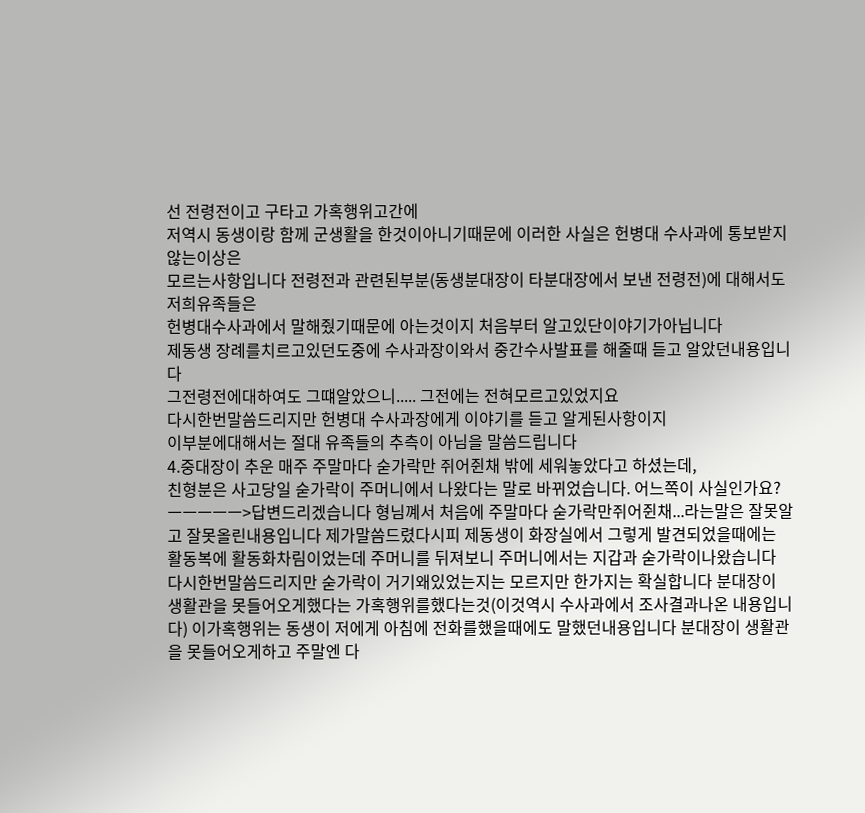선 전령전이고 구타고 가혹행위고간에
저역시 동생이랑 함께 군생활을 한것이아니기때문에 이러한 사실은 헌병대 수사과에 통보받지않는이상은
모르는사항입니다 전령전과 관련된부분(동생분대장이 타분대장에서 보낸 전령전)에 대해서도 저희유족들은
헌병대수사과에서 말해줬기때문에 아는것이지 처음부터 알고있단이야기가아닙니다
제동생 장례를치르고있던도중에 수사과장이와서 중간수사발표를 해줄때 듣고 알았던내용입니다
그전령전에대하여도 그떄알았으니..... 그전에는 전혀모르고있었지요
다시한번말씀드리지만 헌병대 수사과장에게 이야기를 듣고 알게된사항이지
이부분에대해서는 절대 유족들의 추측이 아님을 말씀드립니다
4.중대장이 추운 매주 주말마다 숟가락만 쥐어쥔채 밖에 세워놓았다고 하셨는데,
친형분은 사고당일 숟가락이 주머니에서 나왔다는 말로 바뀌었습니다. 어느쪽이 사실인가요?
ㅡㅡㅡㅡㅡ>답변드리겠습니다 형님꼐서 처음에 주말마다 숟가락만쥐어쥔채...라는말은 잘못알고 잘못올린내용입니다 제가말씀드렸다시피 제동생이 화장실에서 그렇게 발견되었을때에는 활동복에 활동화차림이었는데 주머니를 뒤져보니 주머니에서는 지갑과 숟가락이나왔습니다 다시한번말씀드리지만 숟가락이 거기왜있었는지는 모르지만 한가지는 확실합니다 분대장이 생활관을 못들어오게했다는 가혹행위를했다는것(이것역시 수사과에서 조사결과나온 내용입니다) 이가혹행위는 동생이 저에게 아침에 전화를했을때에도 말했던내용입니다 분대장이 생활관을 못들어오게하고 주말엔 다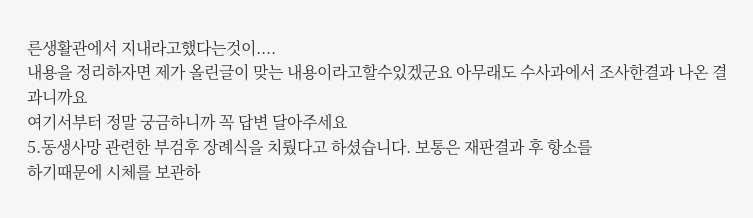른생활관에서 지내라고했다는것이....
내용을 정리하자면 제가 올린글이 맞는 내용이라고할수있겠군요 아무래도 수사과에서 조사한결과 나온 결과니까요
여기서부터 정말 궁금하니까 꼭 답변 달아주세요
5.동생사망 관련한 부검후 장례식을 치뤘다고 하셨습니다. 보통은 재판결과 후 항소를
하기때문에 시체를 보관하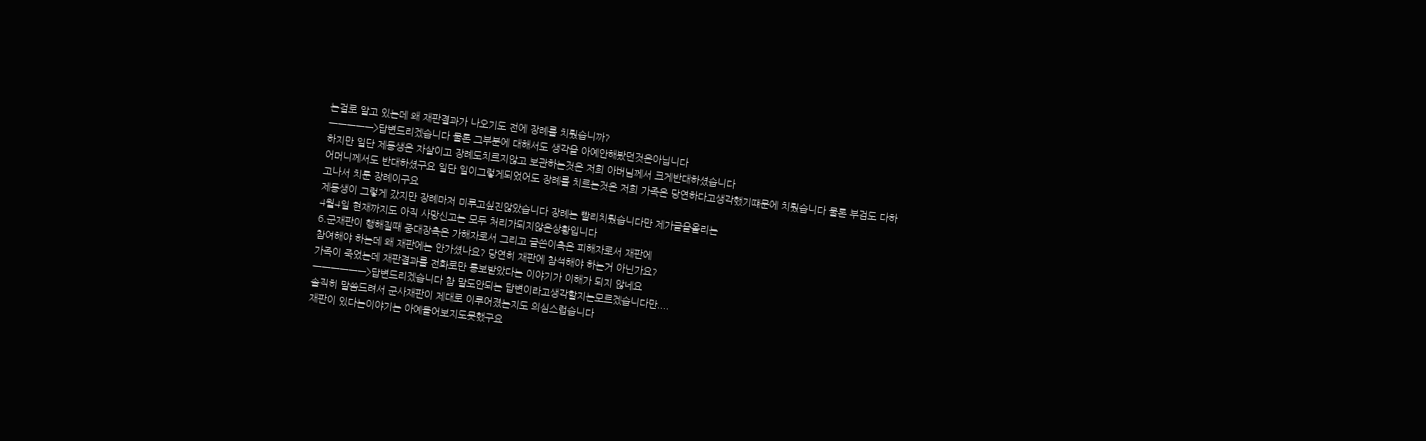는걸로 알고 있는데 왜 재판결과가 나오기도 전에 장례를 치뤘습니까?
ㅡㅡㅡㅡㅡ>답변드리겠습니다 물론 그부분에 대해서도 생각을 아예안해봤던것은아닙니다
하지만 일단 제동생은 자살이고 장례도치르지않고 보관하는것은 저희 아버님께서 크게반대하셨습니다
어머니께서도 반대하셨구요 일단 일이그렇게되었어도 장례를 치르는것은 저희 가족은 당연하다고생각했기떄문에 치뤘습니다 물론 부검도 다하고나서 치룬 장례이구요
제동생이 그렇게 갔지만 장례마저 미루고싶진않았습니다 장례는 빨리치뤘습니다만 제가글을올리는
4월4일 현재까지도 아직 사망신고는 모두 처리가되지않은상황입니다
6.군재판이 행해질때 중대장측은 가해자로서 그리고 글쓴이측은 피해자로서 재판에
참여해야 하는데 왜 재판에는 안가셨나요? 당연히 재판에 참석해야 하는거 아닌가요?
가족이 죽었는데 재판결과를 전화로만 통보받았다는 이야기가 이해가 되지 않네요
ㅡㅡㅡㅡㅡㅡ>답변드리겠습니다 참 말도안되는 답변이라고생각할지는모르겠습니다만....
솔직히 말씀드려서 군사재판이 제대로 이루어졌는지도 의심스럽습니다
재판이 있다는이야기는 아예들어보지도못했구요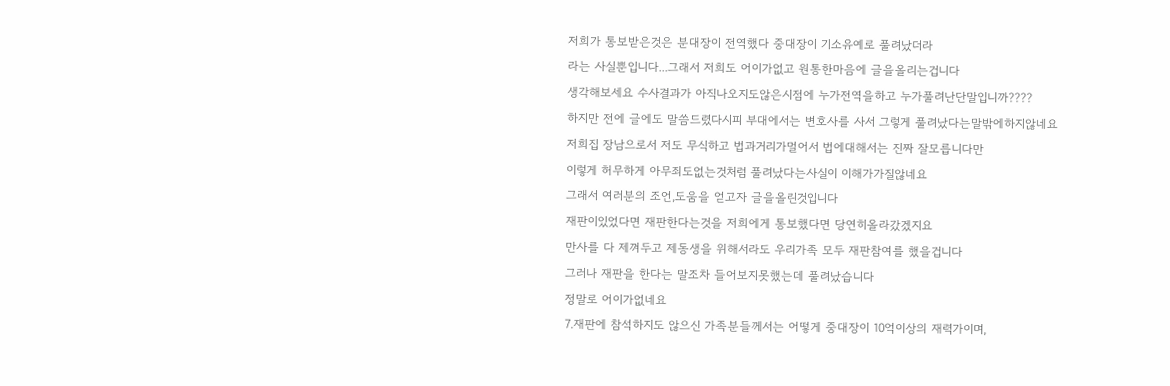저희가 통보받은것은 분대장이 전역했다 중대장이 기소유예로 풀려났더라
라는 사실뿐입니다...그래서 저희도 어이가없고 원통한마음에 글을올리는겁니다
생각해보세요 수사결과가 아직나오지도않은시점에 누가전역을하고 누가풀려난단말입니까????
하지만 전에 글에도 말씀드렸다시피 부대에서는 변호사를 사서 그렇게 풀려났다는말밖에하지않네요
저희집 장남으로서 저도 무식하고 법과거리가멀어서 법에대해서는 진짜 잘모릅니다만
이렇게 허무하게 아무죄도없는것처럼 풀려났다는사실이 이해가가질않네요
그래서 여러분의 조언,도움을 얻고자 글을올린것입니다
재판이있었다면 재판한다는것을 저희에게 통보했다면 당연히올라갔겠지요
만사를 다 제껴두고 제동생을 위해서라도 우리가족 모두 재판참여를 했을겁니다
그러나 재판을 한다는 말조차 들어보지못했는데 풀려났습니다
정말로 어이가없네요
7.재판에 참석하지도 않으신 가족분들께서는 어떻게 중대장이 10억이상의 재력가이며,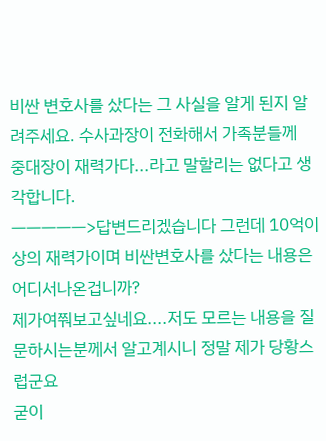비싼 변호사를 샀다는 그 사실을 알게 된지 알려주세요. 수사과장이 전화해서 가족분들께
중대장이 재력가다...라고 말할리는 없다고 생각합니다.
ㅡㅡㅡㅡㅡ>답변드리겠습니다 그런데 10억이상의 재력가이며 비싼변호사를 샀다는 내용은 어디서나온겁니까?
제가여쭤보고싶네요....저도 모르는 내용을 질문하시는분께서 알고계시니 정말 제가 당황스럽군요
굳이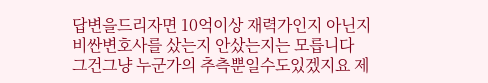답변을드리자면 10억이상 재력가인지 아닌지 비싼변호사를 샀는지 안샀는지는 모릅니다
그건그냥 누군가의 추측뿐일수도있겠지요 제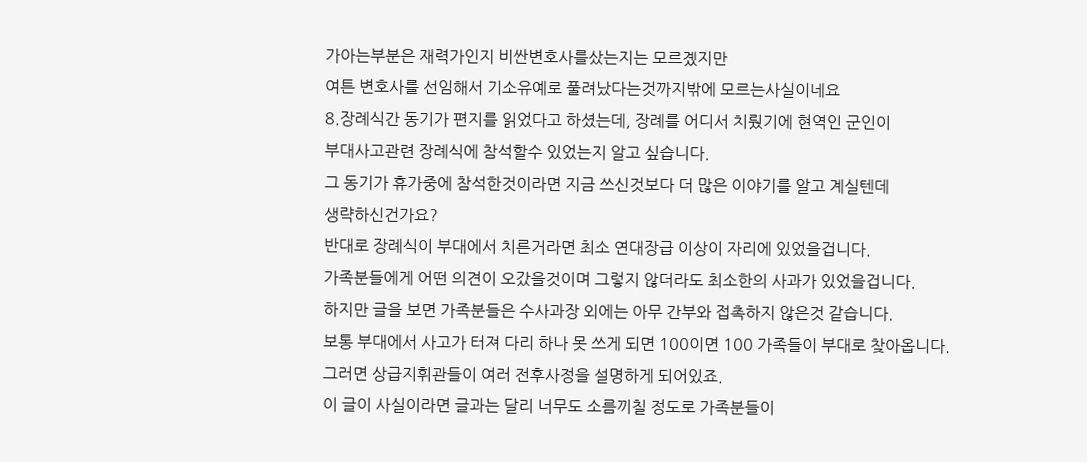가아는부분은 재력가인지 비싼변호사를샀는지는 모르곘지만
여튼 변호사를 선임해서 기소유예로 풀려났다는것까지밖에 모르는사실이네요
8.장례식간 동기가 편지를 읽었다고 하셨는데, 장례를 어디서 치뤘기에 현역인 군인이
부대사고관련 장례식에 참석할수 있었는지 알고 싶습니다.
그 동기가 휴가중에 참석한것이라면 지금 쓰신것보다 더 많은 이야기를 알고 계실텐데
생략하신건가요?
반대로 장례식이 부대에서 치른거라면 최소 연대장급 이상이 자리에 있었을겁니다.
가족분들에게 어떤 의견이 오갔을것이며 그렇지 않더라도 최소한의 사과가 있었을겁니다.
하지만 글을 보면 가족분들은 수사과장 외에는 아무 간부와 접촉하지 않은것 같습니다.
보통 부대에서 사고가 터져 다리 하나 못 쓰게 되면 100이면 100 가족들이 부대로 찾아옵니다.
그러면 상급지휘관들이 여러 전후사정을 설명하게 되어있죠.
이 글이 사실이라면 글과는 달리 너무도 소름끼칠 정도로 가족분들이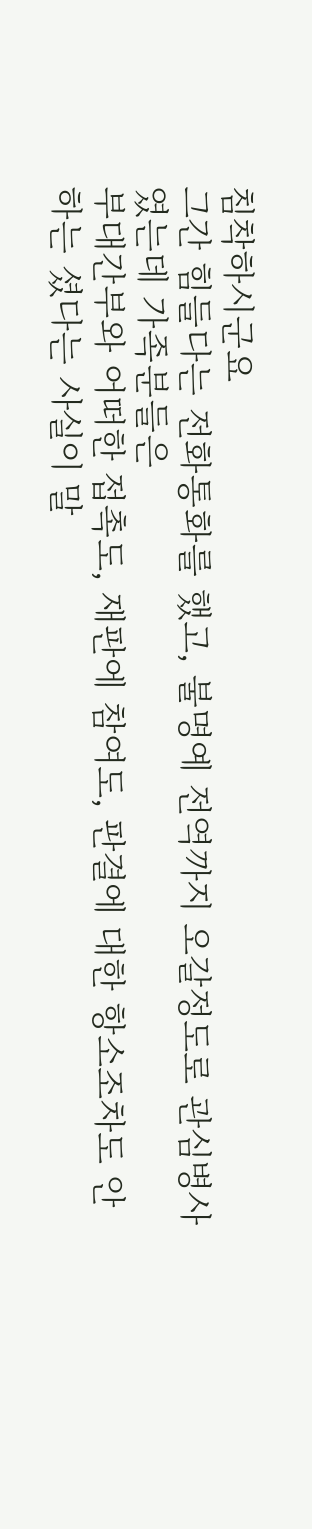침착하시군요
그간 힘들다는 전화통화를 했고, 불명예 전역까지 오갈정도로 관심병사였는데 가족분들은
부대간부와 어떠한 접촉도, 재판에 참여도, 판결에 대한 항소조차도 안하는 셨다는 사실이 말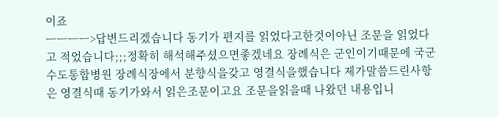이죠
ㅡㅡㅡㅡ>답변드리겠습니다 동기가 편지를 읽었다고한것이아닌 조문을 읽었다고 적었습니다;;;정확히 해석해주셨으면좋겠네요 장례식은 군인이기때문에 국군수도통합병원 장례식장에서 분향식을갖고 영결식을했습니다 제가말씀드린사항은 영결식때 동기가와서 읽은조문이고요 조문을읽을때 나왔던 내용입니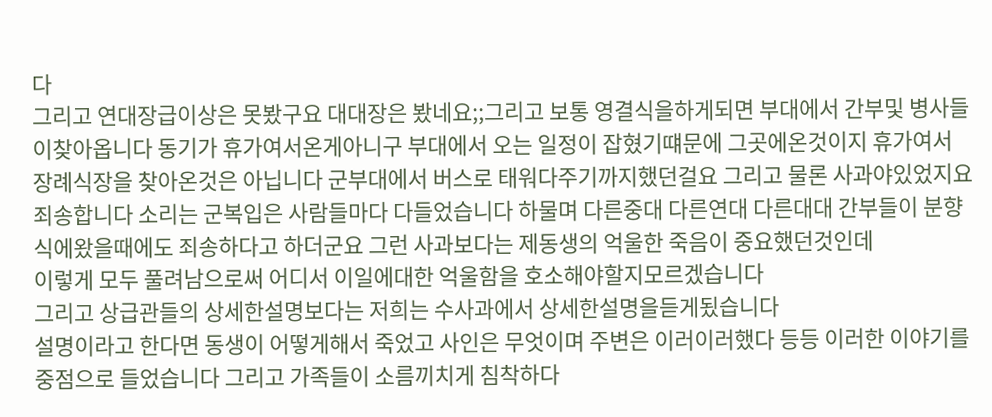다
그리고 연대장급이상은 못봤구요 대대장은 봤네요;;그리고 보통 영결식을하게되면 부대에서 간부및 병사들이찾아옵니다 동기가 휴가여서온게아니구 부대에서 오는 일정이 잡혔기떄문에 그곳에온것이지 휴가여서 장례식장을 찾아온것은 아닙니다 군부대에서 버스로 태워다주기까지했던걸요 그리고 물론 사과야있었지요
죄송합니다 소리는 군복입은 사람들마다 다들었습니다 하물며 다른중대 다른연대 다른대대 간부들이 분향식에왔을때에도 죄송하다고 하더군요 그런 사과보다는 제동생의 억울한 죽음이 중요했던것인데
이렇게 모두 풀려남으로써 어디서 이일에대한 억울함을 호소해야할지모르겠습니다
그리고 상급관들의 상세한설명보다는 저희는 수사과에서 상세한설명을듣게됬습니다
설명이라고 한다면 동생이 어떻게해서 죽었고 사인은 무엇이며 주변은 이러이러했다 등등 이러한 이야기를 중점으로 들었습니다 그리고 가족들이 소름끼치게 침착하다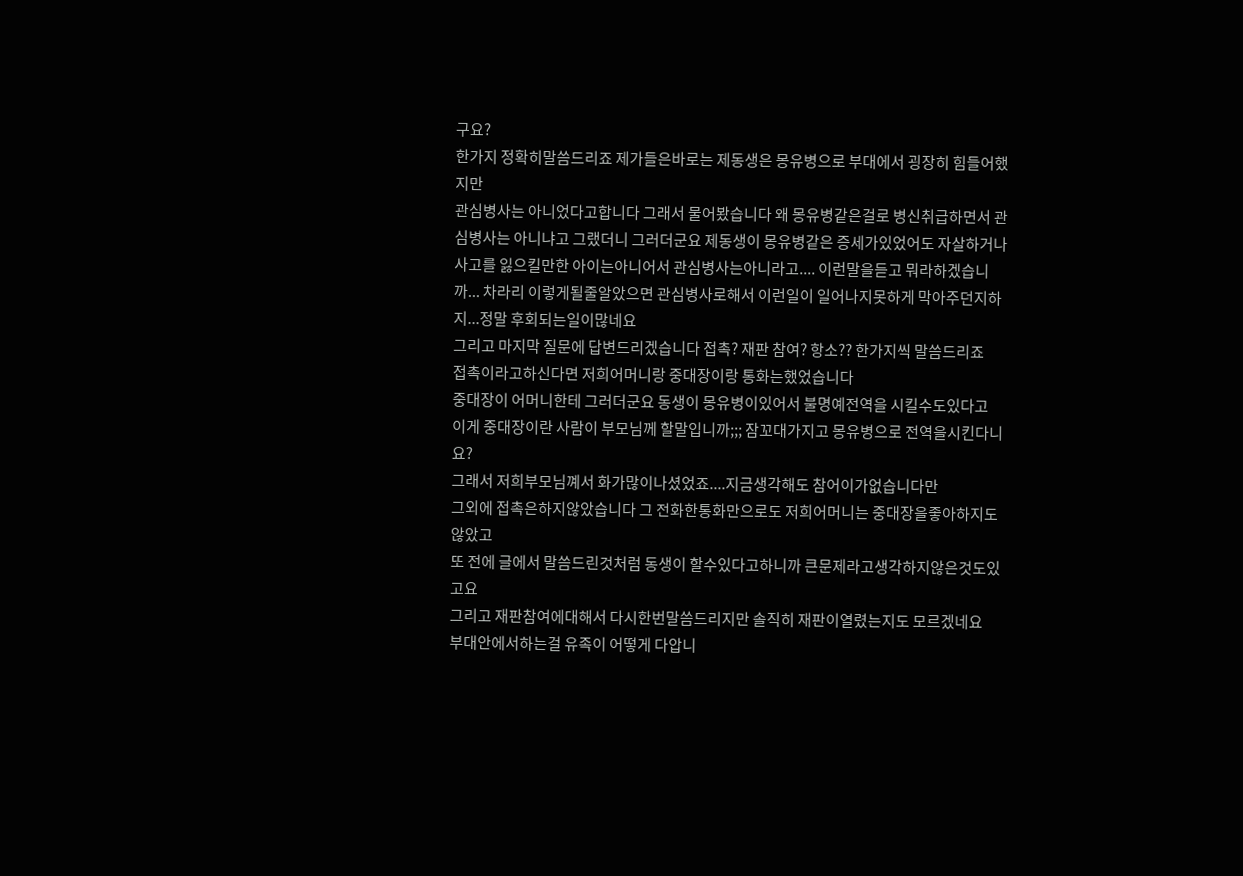구요?
한가지 정확히말씀드리죠 제가들은바로는 제동생은 몽유병으로 부대에서 굉장히 힘들어했지만
관심병사는 아니었다고합니다 그래서 물어봤습니다 왜 몽유병같은걸로 병신취급하면서 관심병사는 아니냐고 그랬더니 그러더군요 제동생이 몽유병같은 증세가있었어도 자살하거나 사고를 잃으킬만한 아이는아니어서 관심병사는아니라고.... 이런말을듣고 뭐라하겠습니까... 차라리 이렇게될줄알았으면 관심병사로해서 이런일이 일어나지못하게 막아주던지하지...정말 후회되는일이많네요
그리고 마지막 질문에 답변드리겠습니다 접촉? 재판 참여? 항소?? 한가지씩 말씀드리죠
접촉이라고하신다면 저희어머니랑 중대장이랑 통화는했었습니다
중대장이 어머니한테 그러더군요 동생이 몽유병이있어서 불명예전역을 시킬수도있다고
이게 중대장이란 사람이 부모님께 할말입니까;;; 잠꼬대가지고 몽유병으로 전역을시킨다니요?
그래서 저희부모님꼐서 화가많이나셨었죠....지금생각해도 참어이가없습니다만
그외에 접촉은하지않았습니다 그 전화한통화만으로도 저희어머니는 중대장을좋아하지도않았고
또 전에 글에서 말씀드린것처럼 동생이 할수있다고하니까 큰문제라고생각하지않은것도있고요
그리고 재판참여에대해서 다시한번말씀드리지만 솔직히 재판이열렸는지도 모르겠네요
부대안에서하는걸 유족이 어떻게 다압니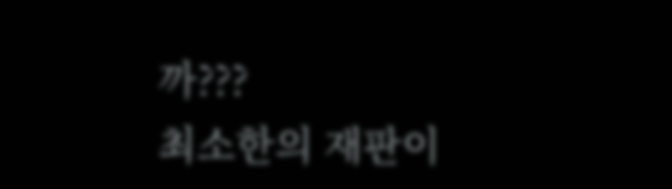까???
최소한의 재판이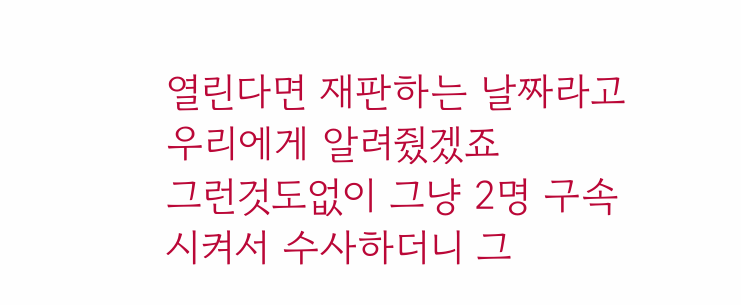열린다면 재판하는 날짜라고 우리에게 알려줬겠죠
그런것도없이 그냥 2명 구속시켜서 수사하더니 그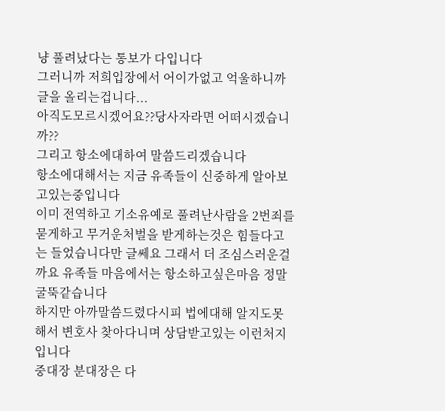냥 풀려났다는 통보가 다입니다
그러니까 저희입장에서 어이가없고 억울하니까 글을 올리는겁니다...
아직도모르시겠어요??당사자라면 어떠시겠습니까??
그리고 항소에대하여 말씀드리겠습니다
항소에대해서는 지금 유족들이 신중하게 알아보고있는중입니다
이미 전역하고 기소유예로 풀려난사람을 2번죄를묻게하고 무거운처벌을 받게하는것은 힘들다고는 들었습니다만 글쎄요 그래서 더 조심스러운걸까요 유족들 마음에서는 항소하고싶은마음 정말 굴뚝같습니다
하지만 아까말씀드렸다시피 법에대해 알지도못해서 변호사 찾아다니며 상담받고있는 이런처지입니다
중대장 분대장은 다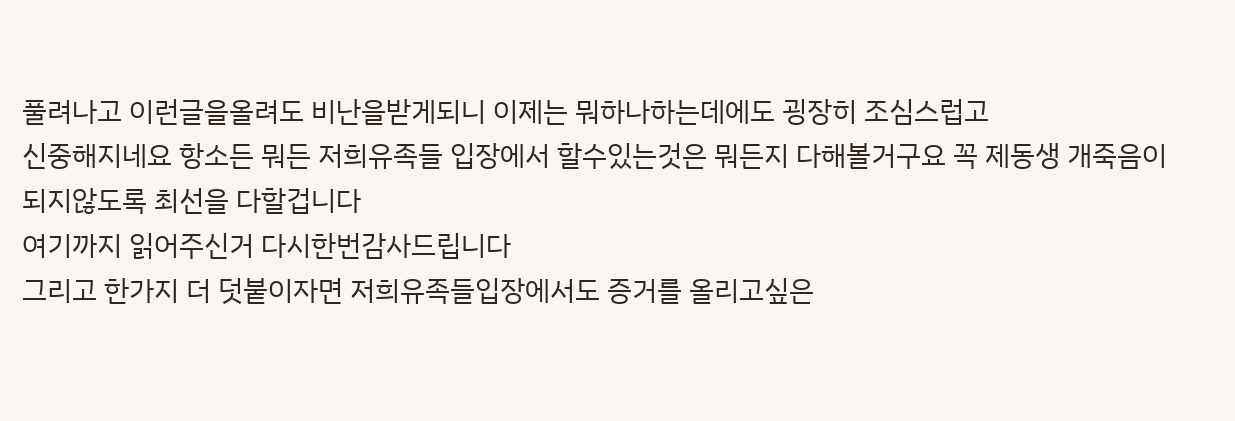풀려나고 이런글을올려도 비난을받게되니 이제는 뭐하나하는데에도 굉장히 조심스럽고
신중해지네요 항소든 뭐든 저희유족들 입장에서 할수있는것은 뭐든지 다해볼거구요 꼭 제동생 개죽음이되지않도록 최선을 다할겁니다
여기까지 읽어주신거 다시한번감사드립니다
그리고 한가지 더 덧붙이자면 저희유족들입장에서도 증거를 올리고싶은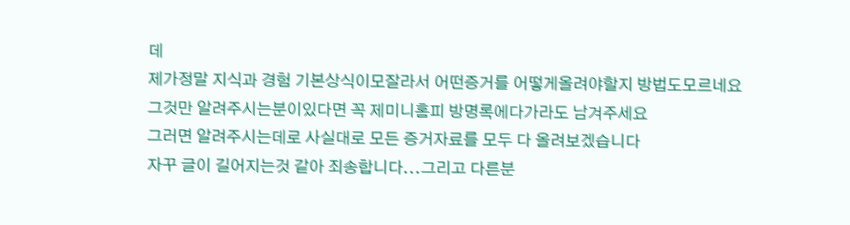데
제가정말 지식과 경험 기본상식이모잘라서 어떤증거를 어떻게올려야할지 방법도모르네요
그것만 알려주시는분이있다면 꼭 제미니홈피 방명록에다가라도 남겨주세요
그러면 알려주시는데로 사실대로 모든 증거자료를 모두 다 올려보겠습니다
자꾸 글이 길어지는것 같아 죄송합니다...그리고 다른분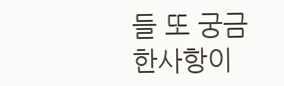들 또 궁금한사항이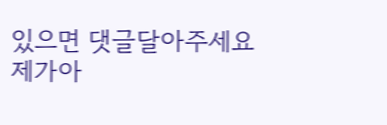있으면 댓글달아주세요
제가아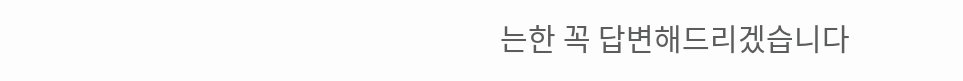는한 꼭 답변해드리겠습니다